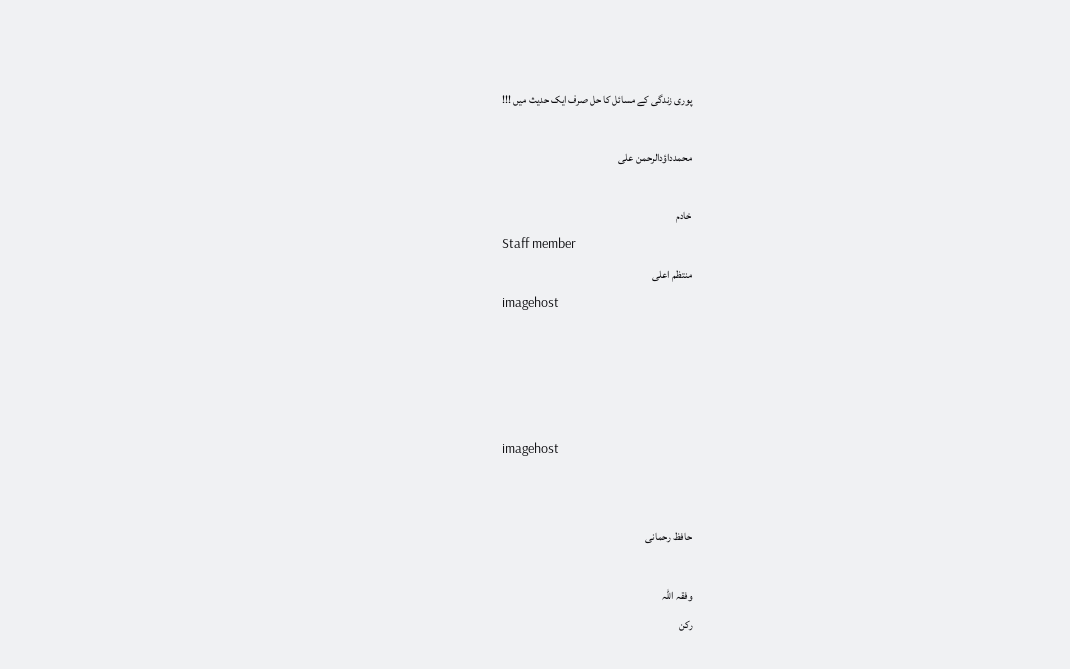پوری زندگی کے مسائل کا حل صرف ایک حدیث میں !!!

محمدداؤدالرحمن علی

خادم
Staff member
منتظم اعلی
imagehost




imagehost


حافظ رحمانی

وفقہ اللہ
رکن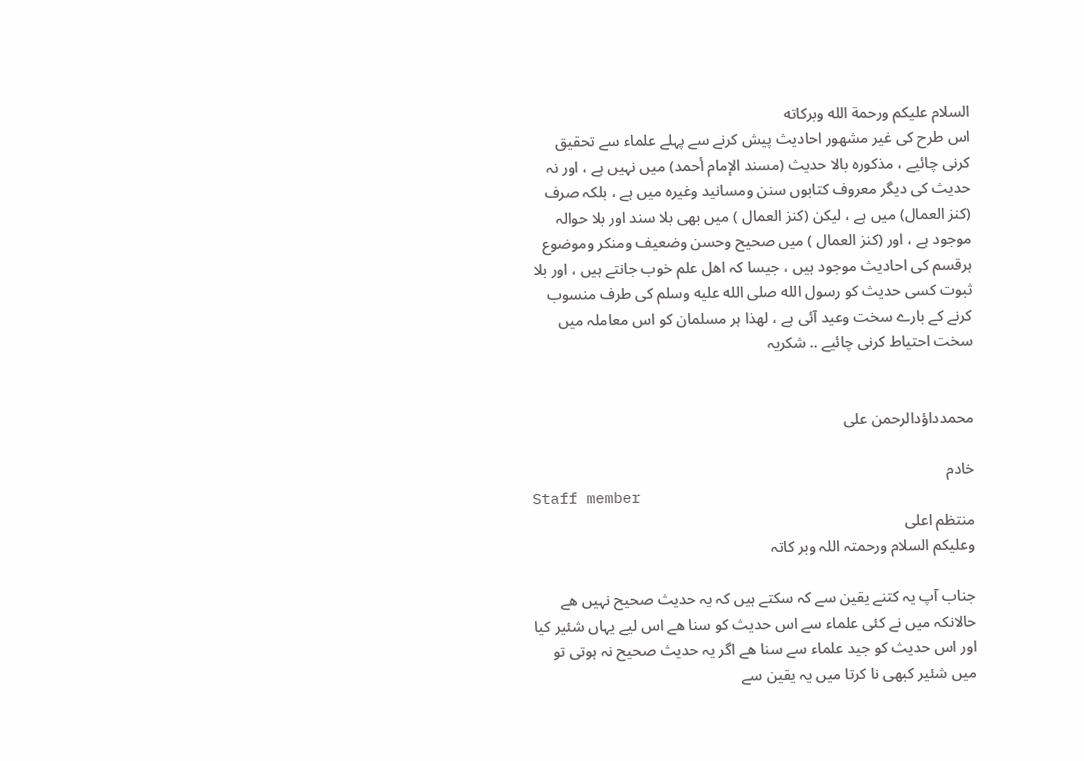السلام عليكم ورحمة الله وبركاته
اس طرح کی غیر مشهور احادیث پیش کرنے سے پہلے علماء سے تحقیق کرنی چائیے ، مذکوره بالا حدیث (مسند الإمام أحمد) میں نہیں ہے ، اور نہ حدیث کی دیگر معروف کتابوں سنن ومسانيد وغیره میں ہے ، بلکہ صرف (كنز العمال) میں ہے ، لیکن (كنز العمال ) میں بهی بلا سند اور بلا حوالہ موجود ہے ، اور (كنز العمال ) میں صحیح وحسن وضعيف ومنكر وموضوع ہرقسم کی احادیث موجود ہیں ، جیسا کہ اهل علم خوب جانتے ہیں ، اور بلا ثبوت کسی حدیث کو رسول الله صلى الله عليه وسلم کی طرف منسوب کرنے کے بارے سخت وعید آئی ہے ، لهذا ہر مسلمان کو اس معاملہ میں سخت احتیاط کرنی چائیے .. شکریہ


محمدداؤدالرحمن علی

خادم
Staff member
منتظم اعلی
وعلیکم السلام ورحمتہ اللہ وبر کاتہ

جناب آپ یہ کتنے یقین سے کہ سکتے ہیں کہ یہ حدیث صحیح نہیں ھے حالانکہ میں نے کئی علماء سے اس حدیث کو سنا ھے اس لیے یہاں شئیر کیا اور اس حدیث کو جید علماء سے سنا ھے اگر یہ حدیث صحیح نہ ہوتی تو میں شئیر کبھی نا کرتا میں یہ یقین سے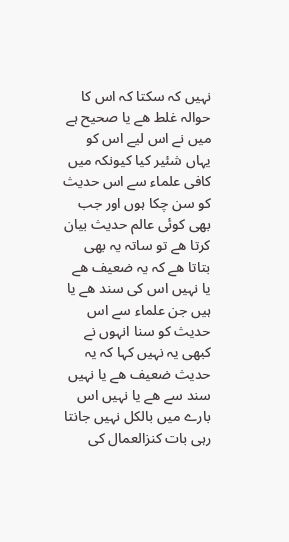نہیں کہ سکتا کہ اس کا حوالہ غلط ھے یا صحیح ہے میں نے اس لیے اس کو یہاں شئیر کیا کیونکہ میں کافی علماء سے اس حدیث کو سن چکا ہوں اور جب بھی کوئی عالم حدیث بیان کرتا ھے تو ساتہ یہ بھی بتاتا ھے کہ یہ ضعیف ھے یا نہیں اس کی سند ھے یا ہیں جن علماء سے اس حدیث کو سنا انہوں نے کبھی یہ نہیں کہا کہ یہ حدیث ضعیف ھے یا نہیں سند سے ھے یا نہیں اس بارے میں بالکل نہیں جانتا رہی بات کنزالعمال کی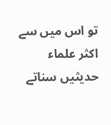تو اس میں سے اکثر علماء حدیثیں سناتے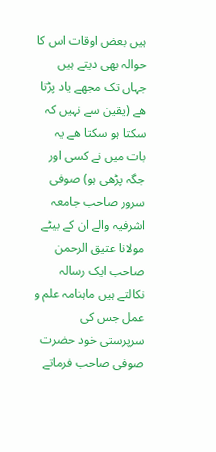ہیں بعض اوقات اس کا حوالہ بھی دیتے ہیں جہاں تک مجھے یاد پڑتا ھے (یقین سے نہیں کہ سکتا ہو سکتا ھے یہ بات میں نے کسی اور جگہ پڑھی ہو) صوفی سرور صاحب جامعہ اشرفیہ والے ان کے بیٹے مولانا عتیق الرحمن صاحب ایک رسالہ نکالتے ہیں ماہنامہ علم و عمل جس کی سرپرستی خود حضرت صوفی صاحب فرماتے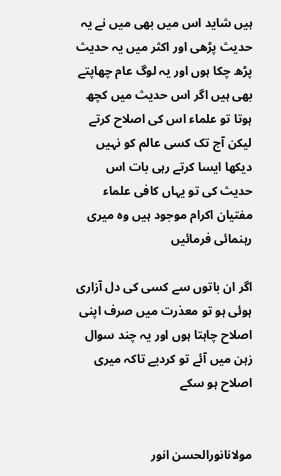ہیں شاید اس میں بھی میں نے یہ حدیث پڑھی اور اکثر میں یہ حدیث پڑھ چکا ہوں اور یہ لوگ عام چھاپتے بھی ہیں اگر اس حدیث میں کچھ ہوتا تو علماء اس کی اصلاح کرتے لیکن آج تک کسی عالم کو نہیں دیکھا ایسا کرتے رہی بات اس حدیث کی تو یہاں کافی علماء مفتیان اکرام موجود ہیں وہ میری رہنمائی فرمائیں

اگر ان باتوں سے کسی کی دل آزاری ہوئی ہو تو معذرت میں صرف اپنی اصلاح چاہتا ہوں اور یہ چند سوال زہن میں آئے تو کردیے تاکہ میری اصلاح ہو سکے


مولانانورالحسن انور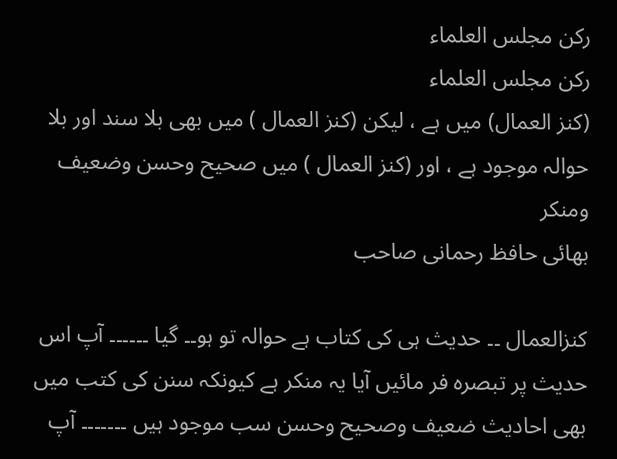رکن مجلس العلماء
رکن مجلس العلماء
(كنز العمال) میں ہے ، لیکن (كنز العمال ) میں بهی بلا سند اور بلا حوالہ موجود ہے ، اور (كنز العمال ) میں صحیح وحسن وضعيف ومنكر
بھائی حافظ رحمانی صاحب

کنزالعمال ۔۔ حدیث ہی کی کتاب ہے حوالہ تو ہو۔۔ گیا ۔۔۔۔۔۔ آپ اس حدیث پر تبصرہ فر مائیں آیا یہ منکر ہے کیونکہ سنن کی کتب میں بھی احادیث ضعیف وصحیح وحسن سب موجود ہیں ۔۔۔۔۔۔۔ آپ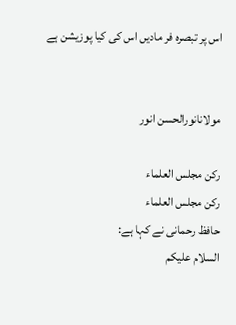اس پر تبصرہ فر مادیں اس کی کیا پوزیشن ہے


مولانانورالحسن انور

رکن مجلس العلماء
رکن مجلس العلماء
حافظ رحمانی نے کہا ہے:
السلام عليكم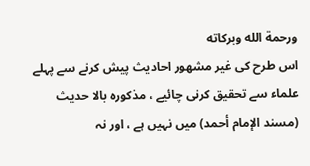ورحمة الله وبركاته
اس طرح کی غیر مشهور احادیث پیش کرنے سے پہلے علماء سے تحقیق کرنی چائیے ، مذکوره بالا حدیث (مسند الإمام أحمد) میں نہیں ہے ، اور نہ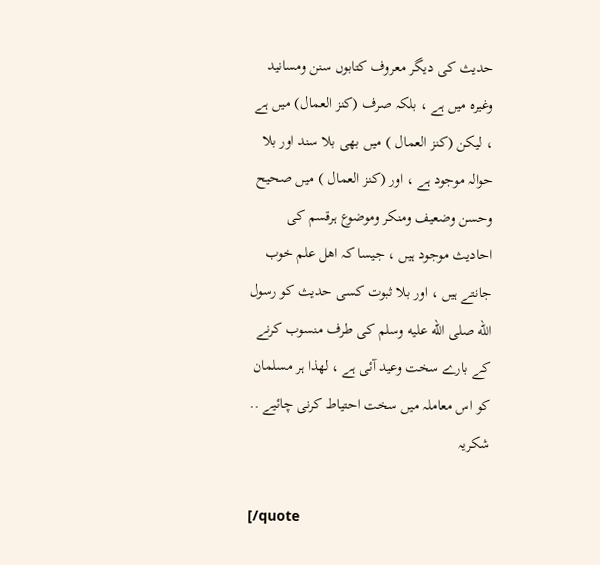حدیث کی دیگر معروف کتابوں سنن ومسانيد وغیره میں ہے ، بلکہ صرف (كنز العمال) میں ہے ، لیکن (كنز العمال ) میں بهی بلا سند اور بلا حوالہ موجود ہے ، اور (كنز العمال ) میں صحیح وحسن وضعيف ومنكر وموضوع ہرقسم کی احادیث موجود ہیں ، جیسا کہ اهل علم خوب جانتے ہیں ، اور بلا ثبوت کسی حدیث کو رسول الله صلى الله عليه وسلم کی طرف منسوب کرنے کے بارے سخت وعید آئی ہے ، لهذا ہر مسلمان کو اس معاملہ میں سخت احتیاط کرنی چائیے .. شکریہ

[/quote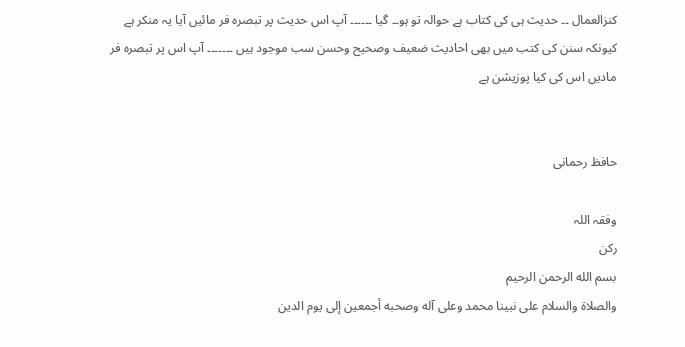کنزالعمال ۔۔ حدیث ہی کی کتاب ہے حوالہ تو ہو۔۔ گیا ۔۔۔۔۔۔ آپ اس حدیث پر تبصرہ فر مائیں آیا یہ منکر ہے کیونکہ سنن کی کتب میں بھی احادیث ضعیف وصحیح وحسن سب موجود ہیں ۔۔۔۔۔۔۔ آپ اس پر تبصرہ فر مادیں اس کی کیا پوزیشن ہے


حافظ رحمانی

وفقہ اللہ
رکن
بسم الله الرحمن الرحيم
والصلاة والسلام على نبينا محمد وعلى آله وصحبه أجمعين إلى يوم الدين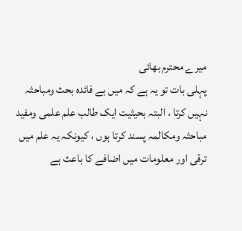میرے محترم بهائی
پہلی بات تو یہ ہے کہ میں بے فائده بحث ومباحثہ نہیں کرتا ، البتہ بحیثیت ایک طالب علم علمی ومفید مباحثہ ومکالمہ پسند کرتا ہوں ، کیونکہ یہ علم میں ترقی اور معلومات میں اضافے کا باعث ہے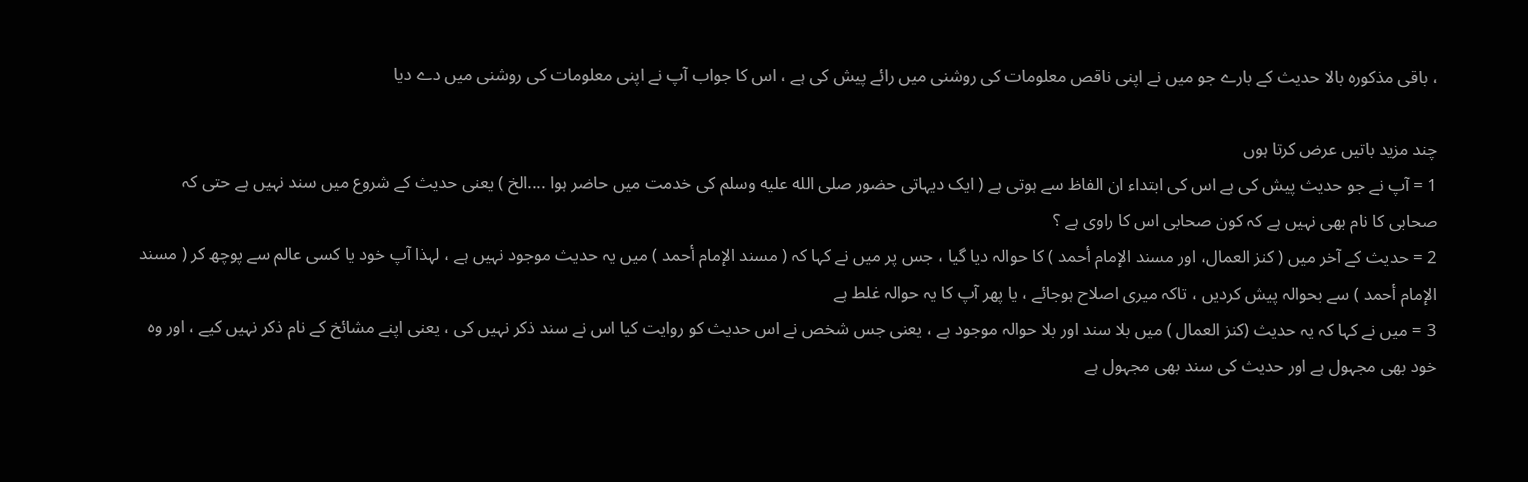، باقی مذکوره بالا حدیث کے بارے جو میں نے اپنی ناقص معلومات کی روشنی میں رائے پیش کی ہے ، اس کا جواب آپ نے اپنی معلومات کی روشنی میں دے دیا

چند مزید باتیں عرض کرتا ہوں
1 = آپ نے جو حدیث پیش کی ہے اس کی ابتداء ان الفاظ سے ہوتی ہے ( ایک دیہاتی حضور صلى الله عليه وسلم کی خدمت میں حاضر ہوا ....الخ ) یعنی حدیث کے شروع میں سند نہیں ہے حتی کہ صحابی کا نام بهی نہیں ہے کہ کون صحابی اس کا راوی ہے ؟
2 = حدیث کے آخر میں ( كنز العمال، اور مسند الإمام أحمد ) کا حوالہ دیا گیا ، جس پر میں نے کہا کہ ( مسند الإمام أحمد ) میں یہ حدیث موجود نہیں ہے ، لہذا آپ خود یا کسی عالم سے پوچھ کر ( مسند الإمام أحمد ) سے بحوالہ پیش کردیں ، تاکہ میری اصلاح ہوجائے ، یا پهر آپ کا یہ حوالہ غلط ہے
3 = میں نے کہا کہ یہ حدیث (كنز العمال ) میں بلا سند اور بلا حوالہ موجود ہے ، یعنی جس شخص نے اس حدیث کو روایت کیا اس نے سند ذکر نہیں کی ، یعنی اپنے مشائخ کے نام ذکر نہیں کیے ، اور وه خود بهی مجہول ہے اور حدیث کی سند بهی مجہول ہے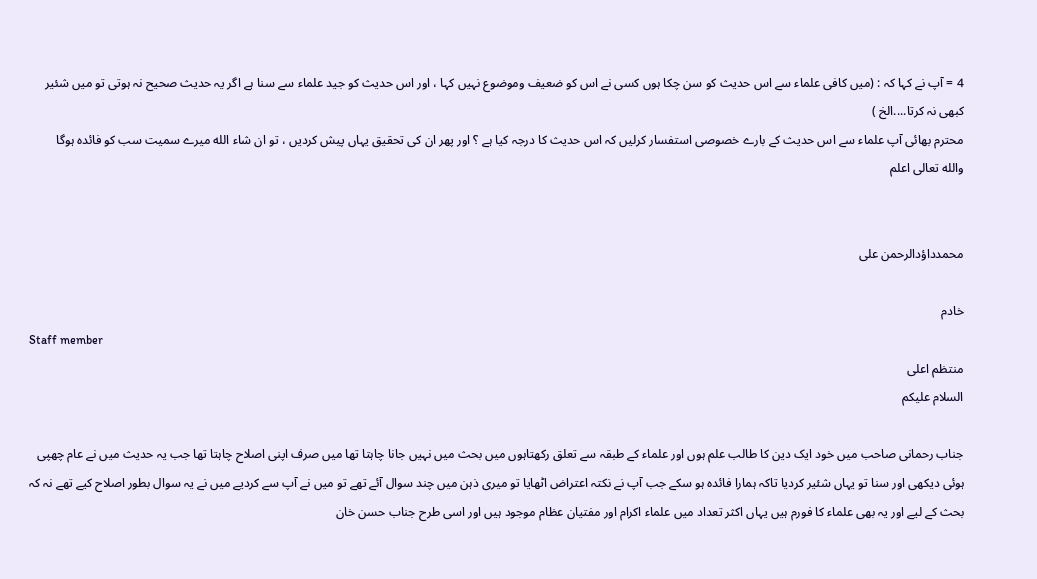4 = آپ نے کہا کہ : (میں کافی علماء سے اس حدیث کو سن چکا ہوں کسی نے اس کو ضعیف وموضوع نہیں کہا ، اور اس حدیث کو جید علماء سے سنا ہے اگر یہ حدیث صحیح نہ ہوتی تو میں شئیر کبھی نہ کرتا....الخ )
محترم بهائی آپ علماء سے اس حدیث کے بارے خصوصی استفسار کرلیں کہ اس حدیث کا درجہ کیا ہے ؟ اور پهر ان کی تحقیق یہاں پیش کردیں ، تو ان شاء الله میرے سمیت سب کو فائده ہوگا
والله تعالی اعلم


محمدداؤدالرحمن علی

خادم
Staff member
منتظم اعلی
السلام علیکم

جناب رحمانی صاحب میں خود ایک دین کا طالب علم ہوں اور علماء کے طبقہ سے تعلق رکھتاہوں میں بحث میں نہیں جانا چاہتا تھا میں صرف اپنی اصلاح چاہتا تھا جب یہ حدیث میں نے عام چھپی ہوئی دیکھی اور سنا تو یہاں شئیر کردیا تاکہ ہمارا فائدہ ہو سکے جب آپ نے نکتہ اعتراض اٹھایا تو میری ذہن میں چند سوال آئے تھے تو میں نے آپ سے کردیے میں نے یہ سوال بطور اصلاح کیے تھے نہ کہ بحث کے لیے اور یہ بھی علماء کا فورم ہیں یہاں اکثر تعداد میں علماء اکرام اور مفتیان عظام موجود ہیں اور اسی طرح جناب حسن خان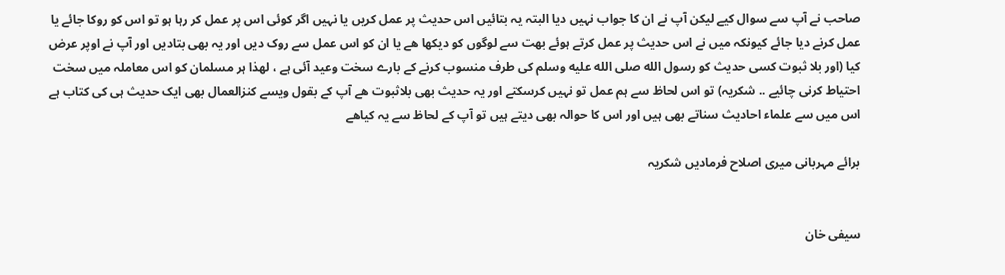صاحب نے آپ سے سوال کیے لیکن آپ نے ان کا جواب نہیں دیا البتہ یہ بتائیں اس حدیث پر عمل کریں یا نہیں اگر کوئی اس پر عمل کر رہا ہو تو اس کو روکا جائے یا عمل کرنے دیا جائے کیونکہ میں نے اس حدیث پر عمل کرتے ہوئے بھت سے لوگوں کو دیکھا ھے یا ان کو اس عمل سے روک دیں اور یہ بھی بتادیں اور آپ نے اوپر عرض کیا (اور بلا ثبوت کسی حدیث کو رسول الله صلى الله عليه وسلم کی طرف منسوب کرنے کے بارے سخت وعید آئی ہے ، لهذا ہر مسلمان کو اس معاملہ میں سخت احتیاط کرنی چائیے .. شکریہ) تو اس لحاظ سے ہم عمل تو نہیں کرسکتے اور یہ حدیث بھی بلاثبوت ھے آپ کے بقول ویسے کنزالعمال بھی ایک حدیث ہی کی کتاب ہے اس میں سے علماء احادیث سناتے بھی ہیں اور اس کا حوالہ بھی دیتے ہیں تو آپ کے لحاظ سے یہ کیاھے

برائے مہربانی میری اصلاح فرمادیں شکریہ


سیفی خان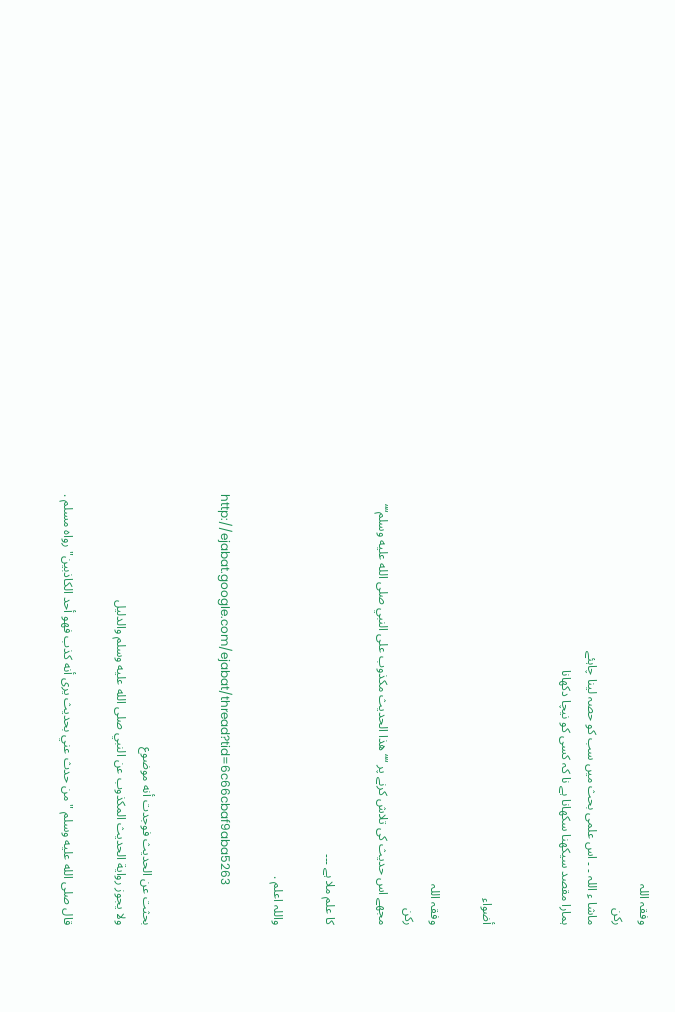وفقہ اللہ
رکن
ماشا ء اللہ ۔ ۔ اس علمی بحث میں سب کو حصہ لینا چاہئے
ہمارا مقصد سیکھنا سکھانا ہے نا کہ کسی کو نیچا دکھانا


أضواء

وفقہ اللہ
رکن
مجھے اس حدیث کی تلاش کرنے پر ““ هذا الحديث مكذوب على النبي صلى الله عليه وسلم““

کا علم ملا ہے ۔۔۔

واللہ اعلم .

http://ejabat.google.com/ejabat/thread?tid=6c66cbaf9aba5263


بحثت عن الحديث فوجدت أنه موضوع
ولا يجوز رواية الحديث المكذوب عن النبي صلى الله عليه وسلم والدليل

قال صلى الله عليه وسلم "من حدث عني بحديث يرى أنه كذب فهو أحد الكاذبين" رواه مسلم .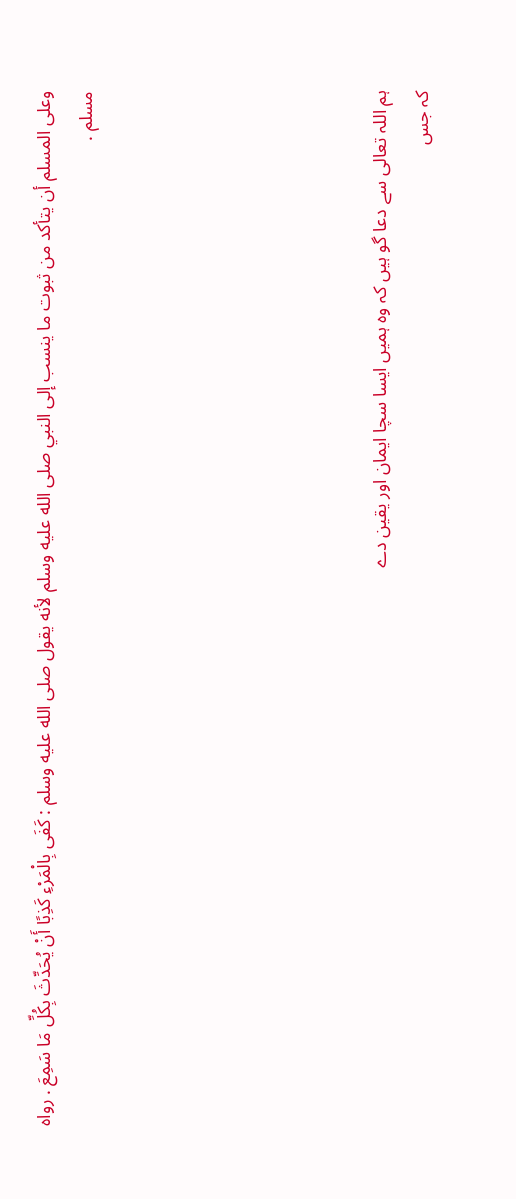وعلى المسلم أن يتأكد من ثبوت ما ينسب إلى النبي صلى الله عليه وسلم لأنه يقول صلى الله عليه وسلم : كَفَى بِالْمَرْءِ كَذِبًا أَنْ يُحَدِّثَ بِكُلِّ مَا سَمِعَ . رواه مسلم .






ہم اللہ تعالی سے دعا گو ہیں کہ وہ ہمیں ایسا سچا ایمان اور یقین دے
کہ جس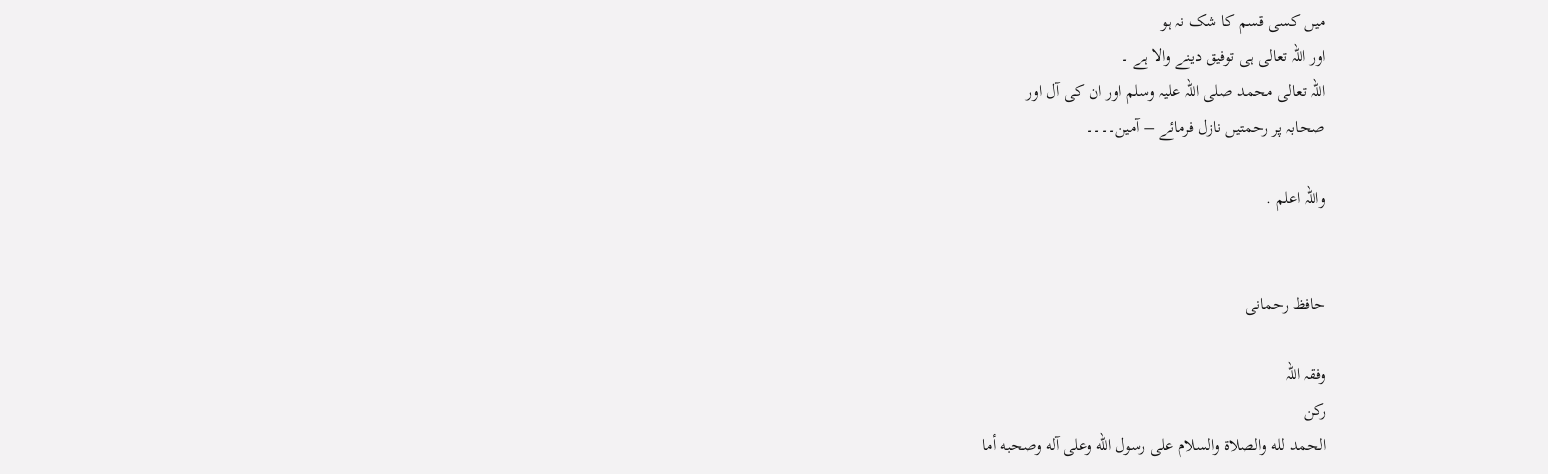میں کسی قسم کا شک نہ ہو
اور اللہ تعالی ہی توفیق دینے والا ہے ۔
اللہ تعالی محمد صلی اللہ علیہ وسلم اور ان کی آل اور
صحابہ پر رحمتیں نازل فرمائے – آمین۔۔۔۔

واللہ اعلم .


حافظ رحمانی

وفقہ اللہ
رکن
الحمد لله والصلاة والسلام على رسول الله وعلى آله وصحبه أما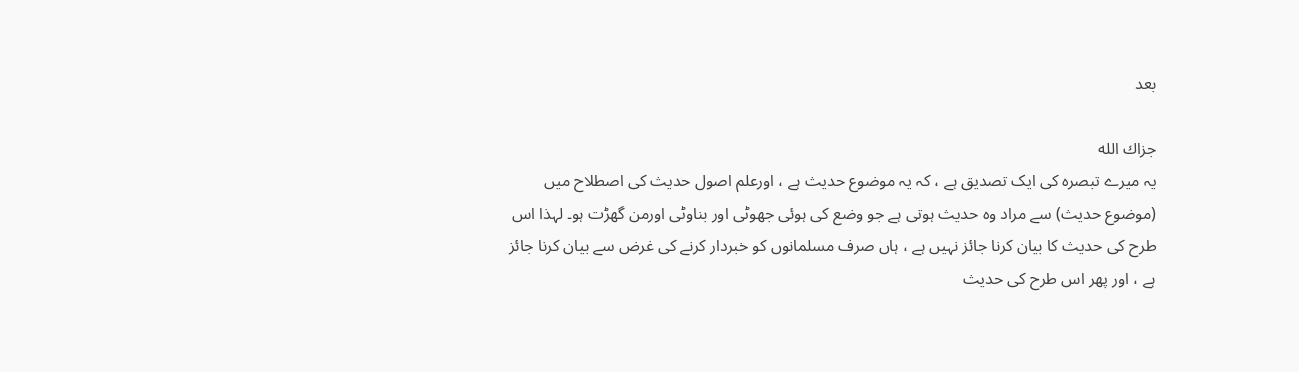بعد

جزاك الله
یہ میرے تبصره کی ایک تصدیق ہے ، کہ یہ موضوع حدیث ہے ، اورعلم اصول حدیث کی اصطلاح میں (موضوع حدیث) سے مراد وہ حدیث ہوتی ہے جو وضع کی ہوئی جھوٹی اور بناوٹی اورمن گهڑت ہو۔ لہذا اس طرح کی حدیث کا بیان کرنا جائز نہیں ہے ، ہاں صرف مسلمانوں کو خبردار کرنے کی غرض سے بیان کرنا جائز ہے ، اور پهر اس طرح کی حدیث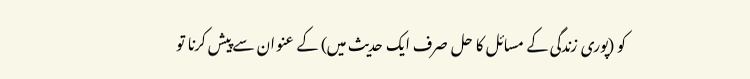کو (پوری زندگی کے مسائل کا حل صرف ایک حدیث میں) کے عنوان سے پیش کرنا تو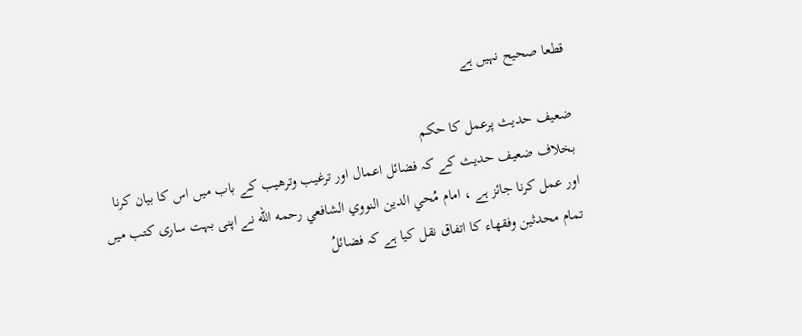قطعا صحیح نہیں ہے

ضعیف حدیث پرعمل کا حکم
بخلاف ضعیف حدیث کے کہ فضائل اعمال اور ترغيب وترهيب کے باب میں اس کا بیان کرنا اور عمل کرنا جائز ہے ، امام مُحي الدین النووي الشافعي رحمه الله نے اپنی بہت ساری کتب میں تمام محدثين وفقهاء کا اتفاق نقل کیا ہے کہ فضائلُ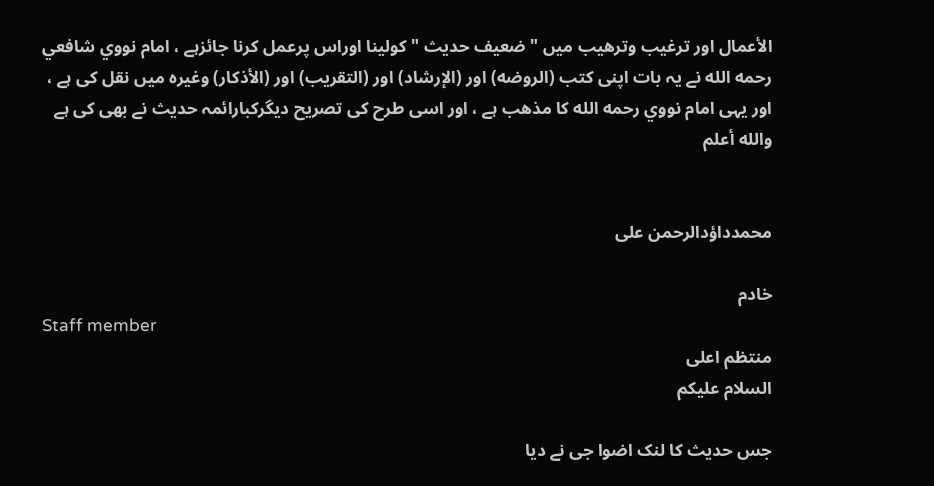الأعمال اور ترغيب وترهيب میں " ضعیف حدیث " کولینا اوراس پرعمل کرنا جائزہے ، امام نووي شافعي رحمه الله نے یہ بات اپنی کتب (الروضه) اور (الإرشاد) اور (التقريب) اور (الأذكار) وغیره میں نقل کی ہے ، اور یہی امام نووي رحمه الله کا مذهب ہے ، اور اسی طرح کی تصریح دیگرکبارائمہ حدیث نے بهی کی ہے
والله أعلم


محمدداؤدالرحمن علی

خادم
Staff member
منتظم اعلی
السلام علیکم

جس حدیث کا لنک اضوا جی نے دیا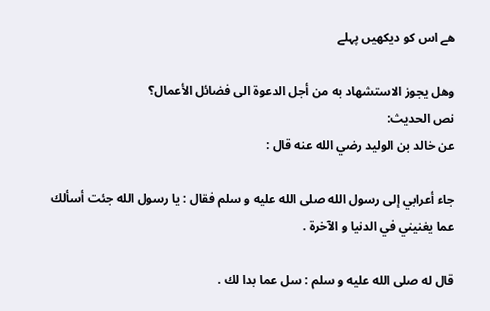ھے اس کو دیکھیں پہلے

وهل يجوز الاستشهاد به من أجل الدعوة الى فضائل الأعمال؟
نص الحديث:
عن خالد بن الوليد رضي الله عنه قال :

جاء أعرابي إلى رسول الله صلى الله عليه و سلم فقال : يا رسول الله جئت أسألك عما يغنيني في الدنيا و الآخرة .

قال له صلى الله عليه و سلم : سل عما بدا لك .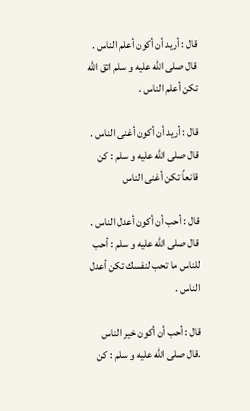قال : أريد أن أكون أعلم الناس . قال صلى الله عليه و سلم اتق الله تكن أعلم الناس .

قال : أريد أن أكون أغنى الناس . قال صلى الله عليه و سلم : كن قانعاً تكن أغنى الناس

قال : أحب أن أكون أعدل الناس . قال صلى الله عليه و سلم : أحب للناس ما تحب لنفسك تكن أعدل الناس .

قال : أحب أن أكون خير الناس .قال صلى الله عليه و سلم : كن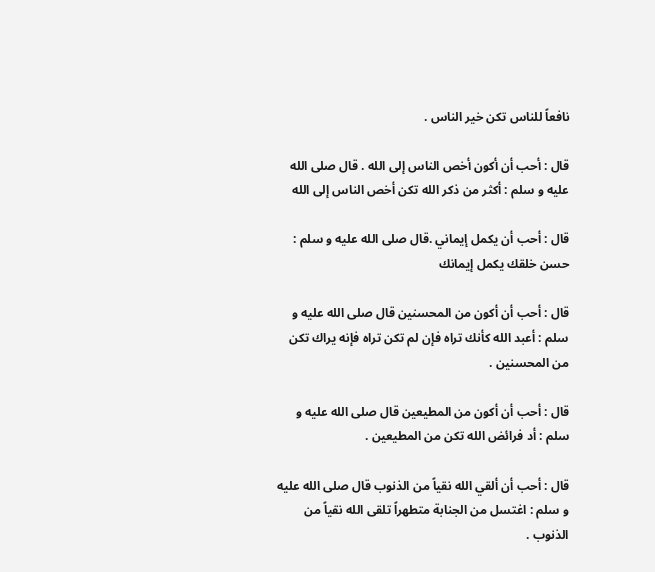نافعاً للناس تكن خير الناس .

قال : أحب أن أكون أخص الناس إلى الله . قال صلى الله عليه و سلم : أكثر من ذكر الله تكن أخص الناس إلى الله

قال : أحب أن يكمل إيماني .قال صلى الله عليه و سلم : حسن خلقك يكمل إيمانك

قال : أحب أن أكون من المحسنين قال صلى الله عليه و سلم : أعبد الله كأنك تراه فإن لم تكن تراه فإنه يراك تكن من المحسنين .

قال : أحب أن أكون من المطيعين قال صلى الله عليه و سلم : أد فرائض الله تكن من المطيعين .

قال : أحب أن ألقي الله نقياً من الذنوب قال صلى الله عليه و سلم : اغتسل من الجنابة متطهراً تلقى الله نقياً من الذنوب .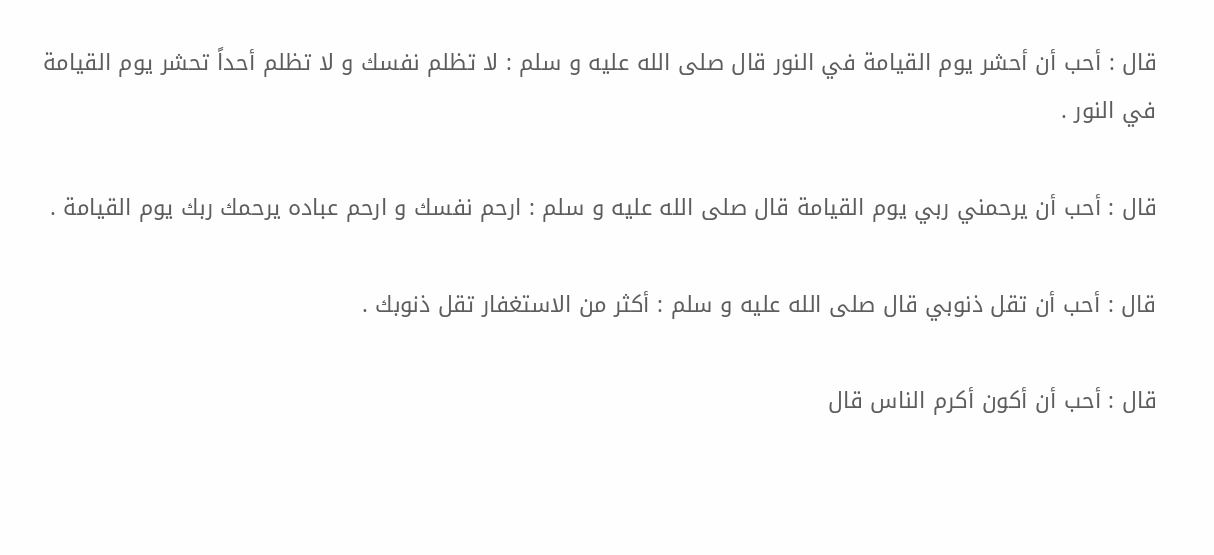قال : أحب أن أحشر يوم القيامة في النور قال صلى الله عليه و سلم : لا تظلم نفسك و لا تظلم أحداً تحشر يوم القيامة في النور .

قال : أحب أن يرحمني ربي يوم القيامة قال صلى الله عليه و سلم : ارحم نفسك و ارحم عباده يرحمك ربك يوم القيامة .

قال : أحب أن تقل ذنوبي قال صلى الله عليه و سلم : أكثر من الاستغفار تقل ذنوبك .

قال : أحب أن أكون أكرم الناس قال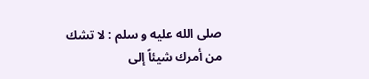صلى الله عليه و سلم : لا تشك من أمرك شيئاً إلى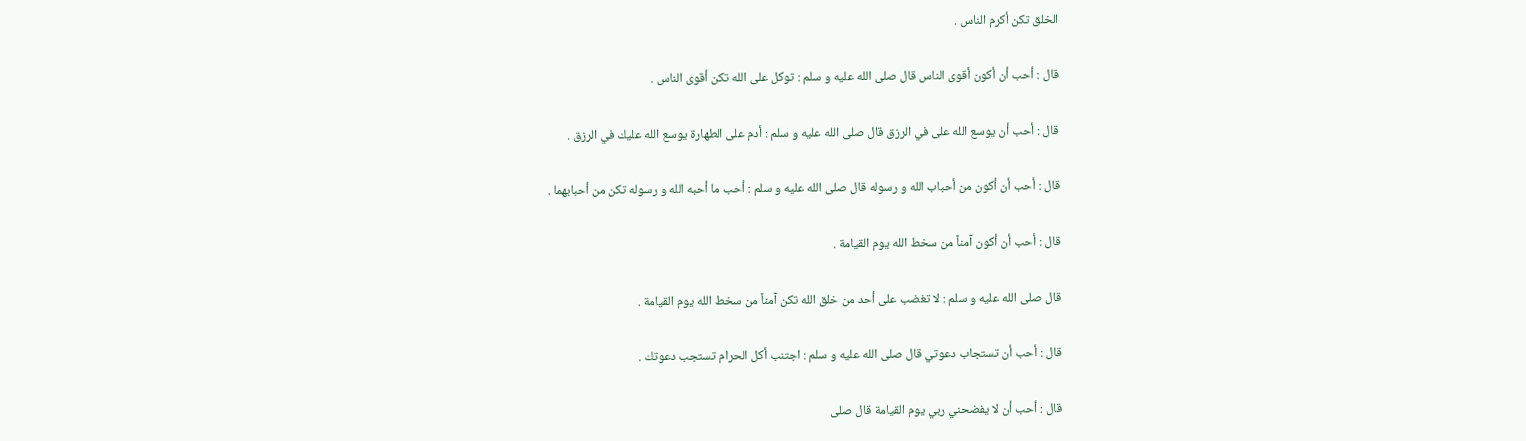الخلق تكن أكرم الناس .

قال : أحب أن أكون أقوى الناس قال صلى الله عليه و سلم : توكل على الله تكن أقوى الناس .

قال : أحب أن يوسع الله على في الرزق قال صلى الله عليه و سلم : أدم على الطهارة يوسع الله عليك في الرزق .

قال : أحب أن أكون من أحباب الله و رسوله قال صلى الله عليه و سلم : أحب ما أحبه الله و رسوله تكن من أحبابهما .

قال : أحب أن أكون آمناً من سخط الله يوم القيامة .

قال صلى الله عليه و سلم : لا تغضب على أحد من خلق الله تكن آمناً من سخط الله يوم القيامة .

قال : أحب أن تستجاب دعوتي قال صلى الله عليه و سلم : اجتنب أكل الحرام تستجب دعوتك .

قال : أحب أن لا يفضحني ربي يوم القيامة قال صلى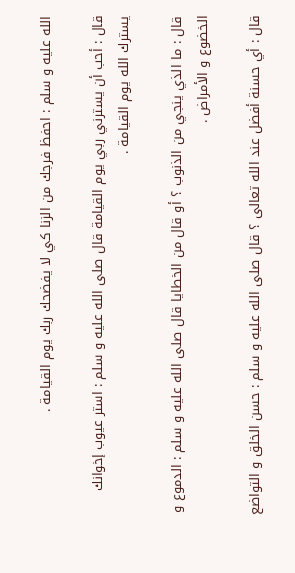الله عليه و سلم : احفظ فرجك من الزنا كي لا يفضحك ربك يوم القيامة .

قال : أحب أن يسترني ربي يوم القيامة قال صلى الله عليه و سلم : استر عيوب إخوانك يسترك الله يوم القيامة .

قال : ما الذي ينجي من الذنوب ؟ أو قال من الخطايا قال صلى الله عليه و سلم : الدموع و الخضوع و الأمراض .

قال : أي حسنة أفضل عند الله تعالى ؟ قال صلى الله عليه و سلم : حسن الخلق و التواضع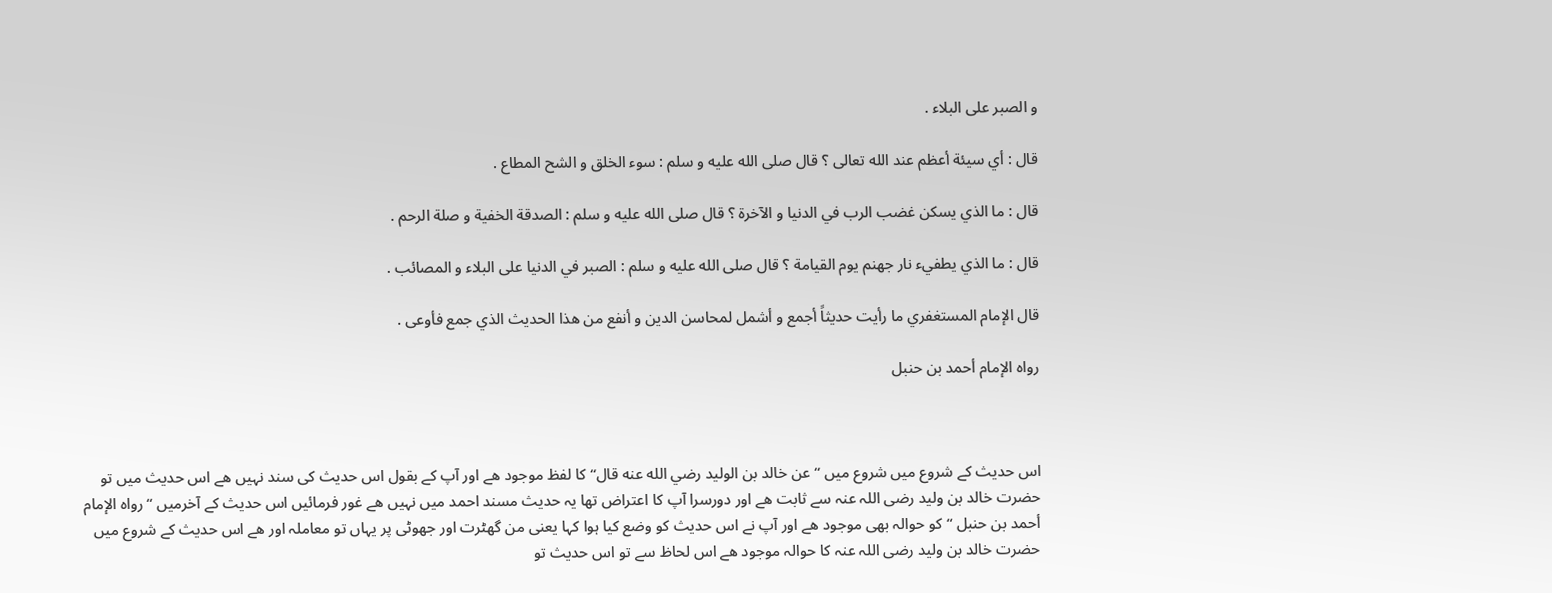و الصبر على البلاء .

قال : أي سيئة أعظم عند الله تعالى ؟ قال صلى الله عليه و سلم : سوء الخلق و الشح المطاع .

قال : ما الذي يسكن غضب الرب في الدنيا و الآخرة ؟ قال صلى الله عليه و سلم : الصدقة الخفية و صلة الرحم .

قال : ما الذي يطفيء نار جهنم يوم القيامة ؟ قال صلى الله عليه و سلم : الصبر في الدنيا على البلاء و المصائب .

قال الإمام المستغفري ما رأيت حديثاً أجمع و أشمل لمحاسن الدين و أنفع من هذا الحديث الذي جمع فأوعى .

رواه الإمام أحمد بن حنبل



اس حدیث کے شروع میں شروع میں “عن خالد بن الوليد رضي الله عنه قال“ کا لفظ موجود ھے اور آپ کے بقول اس حدیث کی سند نہیں ھے اس حدیث میں تو حضرت خالد بن ولید رضی اللہ عنہ سے ثابت ھے اور دورسرا آپ کا اعتراض تھا یہ حدیث مسند احمد میں نہیں ھے غور فرمائیں اس حدیث کے آخرمیں “ رواه الإمام أحمد بن حنبل “ کو حوالہ بھی موجود ھے اور آپ نے اس حدیث کو وضع کیا ہوا کہا یعنی من گھٹرت اور جھوٹی پر یہاں تو معاملہ اور ھے اس حدیث کے شروع میں حضرت خالد بن ولید رضی اللہ عنہ کا حوالہ موجود ھے اس لحاظ سے تو اس حدیث تو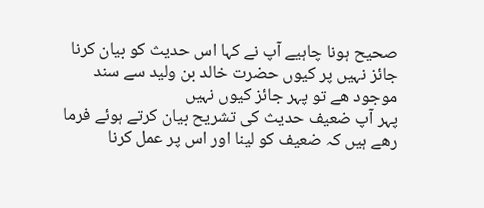صحیح ہونا چاہیے آپ نے کہا اس حدیث کو بیان کرنا جائز نہیں پر کیوں حضرت خالد بن ولید سے سند موجود ھے تو پہر جائز کیوں نہیں
پہر آپ ضعیف حدیث کی تشریح بیان کرتے ہوئے فرما رھے ہیں کہ ضعیف کو لینا اور اس پر عمل کرنا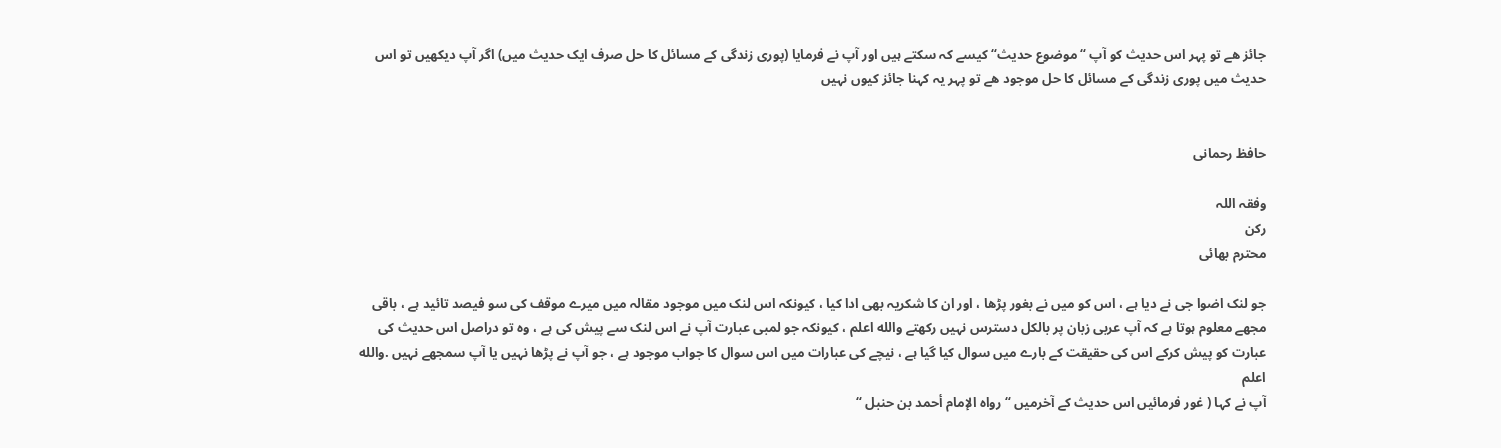جائز ھے تو پہر اس حدیث کو آپ “موضوع حدیث“ کیسے کہ سکتے ہیں اور آپ نے فرمایا (پوری زندگی کے مسائل کا حل صرف ایک حدیث میں) اگر آپ دیکھیں تو اس حدیث میں پوری زندگی کے مسائل کا حل موجود ھے تو پہر یہ کہنا جائز کیوں نہیں


حافظ رحمانی

وفقہ اللہ
رکن
محترم بهائی

جو لنک اضوا جی نے دیا ہے ، اس کو میں نے بغور پڑها ، اور ان کا شکریہ بهی ادا کیا ، کیونکہ اس لنک میں موجود مقالہ میں میرے موقف کی سو فیصد تائید ہے ، باقی مجهے معلوم ہوتا ہے کہ آپ عربی زبان پر بالکل دسترس نہیں رکهتے والله اعلم ، کیونکہ جو لمبی عبارت آپ نے اس لنک سے پیش کی ہے ، وه تو دراصل اس حدیث کی عبارت کو پیش کرکے اس کی حقیقت کے بارے میں سوال کیا گیا ہے ، نیچے کی عبارات میں اس سوال کا جواب موجود ہے ، جو آپ نے پڑها نہیں یا آپ سمجهے نہیں .والله اعلم
آپ نے کہا ( غور فرمائیں اس حدیث کے آخرمیں “ رواه الإمام أحمد بن حنبل “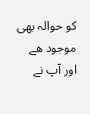کو حوالہ بھی موجود ھے اور آپ نے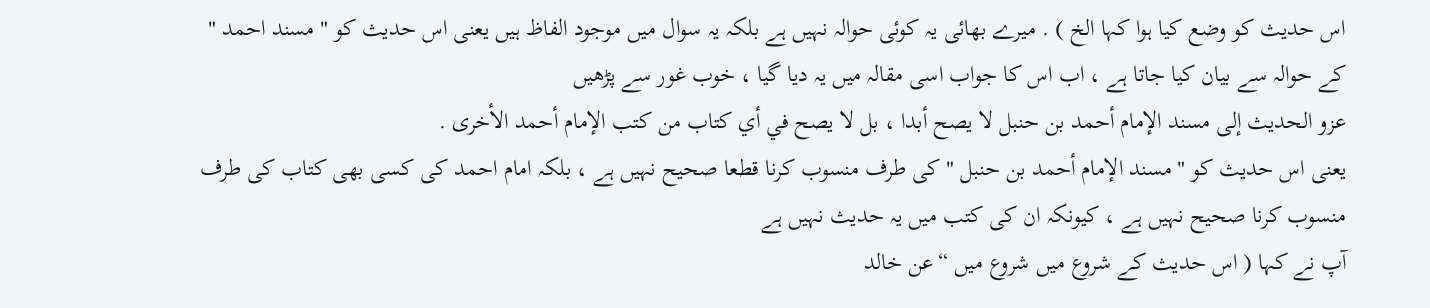اس حدیث کو وضع کیا ہوا کہا الخ ) . میرے بهائی یہ کوئی حوالہ نہیں ہے بلکہ یہ سوال میں موجود الفاظ ہیں یعنی اس حدیث کو " مسند احمد " کے حوالہ سے بیان کیا جاتا ہے ، اب اس کا جواب اسی مقالہ میں یہ دیا گیا ، خوب غور سے پڑهیں
عزو الحديث إلى مسند الإمام أحمد بن حنبل لا يصح أبدا ، بل لا يصح في أي كتاب من كتب الإمام أحمد الأخرى .
یعنی اس حدیث کو " مسند الإمام أحمد بن حنبل " کی طرف منسوب کرنا قطعا صحیح نہیں ہے ، بلکہ امام احمد کی کسی بهی کتاب کی طرف منسوب کرنا صحیح نہیں ہے ، کیونکہ ان کی کتب میں یہ حدیث نہیں ہے
آپ نے کہا ( اس حدیث کے شروع میں شروع میں “عن خالد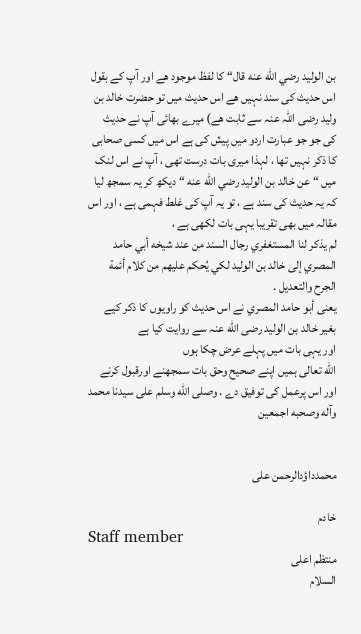بن الوليد رضي الله عنه قال“ کا لفظ موجود ھے اور آپ کے بقول اس حدیث کی سند نہیں ھے اس حدیث میں تو حضرت خالد بن ولید رضی اللہ عنہ سے ثابت ھے) میرے بهائی آپ نے حدیث کی جو جو عبارت اردو میں پیش کی ہے اس میں کسی صحابی کا ذکر نہیں تها ، لہذا میری بات درست تهی ، آپ نے اس لنک میں “ عن خالد بن الوليد رضي الله عنه “ دیکھ کر یہ سمجھ لیا کہ یہ حدیث کی سند ہے ، تو یہ آپ کی غلط فہمی ہے ، اور اس مقالہ میں بهی تقریبا یہی بات لکهی ہے ،
لم يذكر لنا المستغفري رجال السند من عند شيخه أبي حامد المصري إلى خالد بن الوليد لكي يُحكم عليهم من كلام أئمة الجرح والتعديل .
یعنی أبو حامد المصري نے اس حدیث کو راویوں کا ذکر کیے بغیر خالد بن الوليد رضی الله عنہ سے روایت کیا ہے
اور یہی بات میں پہلے عرض چکا ہوں
الله تعالی ہمیں اپنے صحیح وحق بات سمجهنے اورقبول کرنے اور اس پرعمل کی توفیق دے . وصلى الله وسلم على سيدنا محمد وآله وصحبه اجمعین


محمدداؤدالرحمن علی

خادم
Staff member
منتظم اعلی
السلام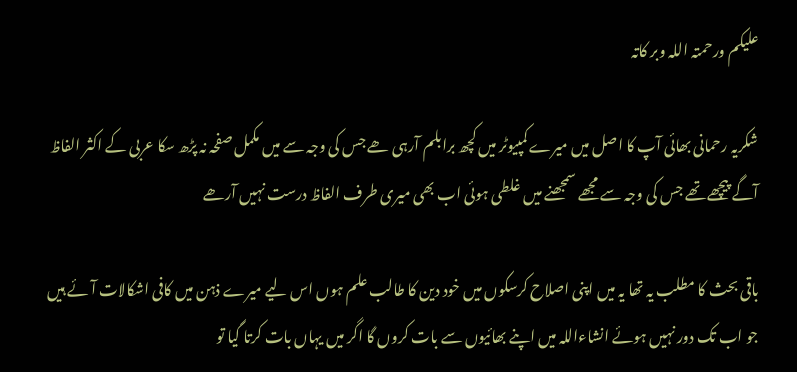علیکم ورحمتہ اللہ وبر کاتہ

شکریہ رحمانی بھائی آپ کا اصل میں میرے کمپیوٹر میں کچھ برابلم آرہی ھے جس کی وجہ سے میں مکمل صفحہ نہ پڑھ سکا عربی کے اکثر الفاظ آگے پیچھے تھے جس کی وجہ سے مجھے سمجھنے میں غلطی ہوئی اب بھی میری طرف الفاظ درست نہیں آرھے

باقی بحث کا مطلب یہ تھا یہ میں اپنی اصلاح کرسکوں میں خود دین کا طالب علم ہوں اس لیے میرے ذہن میں کافی اشکالات آئے ہیں جو اب تک دور نہیں ہوئے انشاءاللہ میں اپنے بھائیوں سے بات کروں گا اگر میں یہاں بات کرتا گیا تو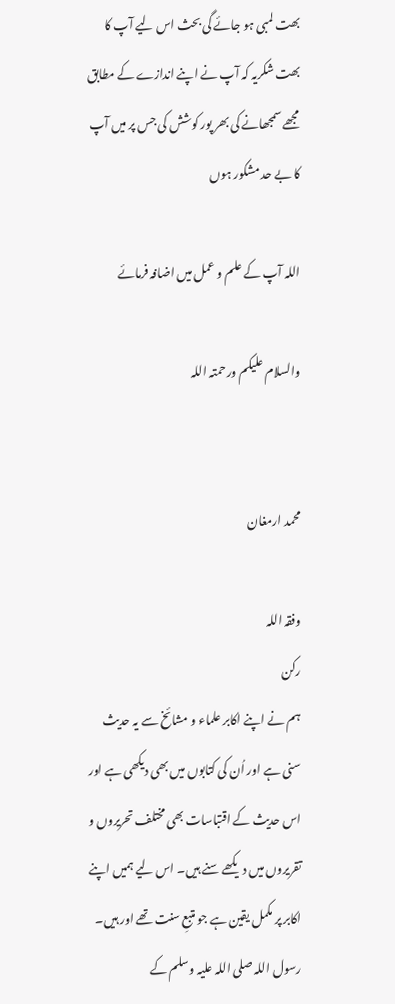بھت لمبی ہو جائے گی بحث اس لیے آپ کا بھت شکریہ کہ آپ نے اپنے اندازے کے مطابق مجھے سمجھانے کی بھر پور کوشش کی جس پر میں آپ کا بے حد مشکور ہوں

اللہ آپ کے علم و عمل میں اضافہ فرمائے

والسلام علیکم ورحمتہ اللہ


محمد ارمغان

وفقہ اللہ
رکن
ہم نے اپنے اکابر علماء و مشائخ سے یہ حدیث سنی ہے اور اُن کی کتابوں میں بھی دیکھی ہے اور اس حدیث کے اقتباسات بھی مختلف تحریروں و تقریروں میں دیکھے سنے ہیں۔ اس لیے ہمیں اپنے اکابر پر مکمل یقین ہے جو متبعِ سنت تھے اور ہیں۔
رسول اللہ صلی اللہ علیہ وسلم کے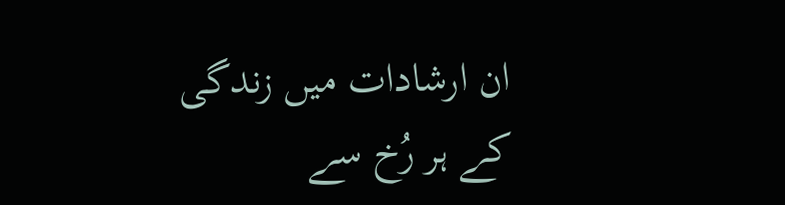ان ارشادات میں زندگی کے ہر رُخ سے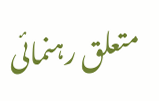متعلق رہنمائی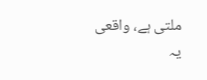ملتی ہے، واقعی یہ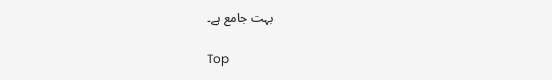بہت جامع ہے۔

Top